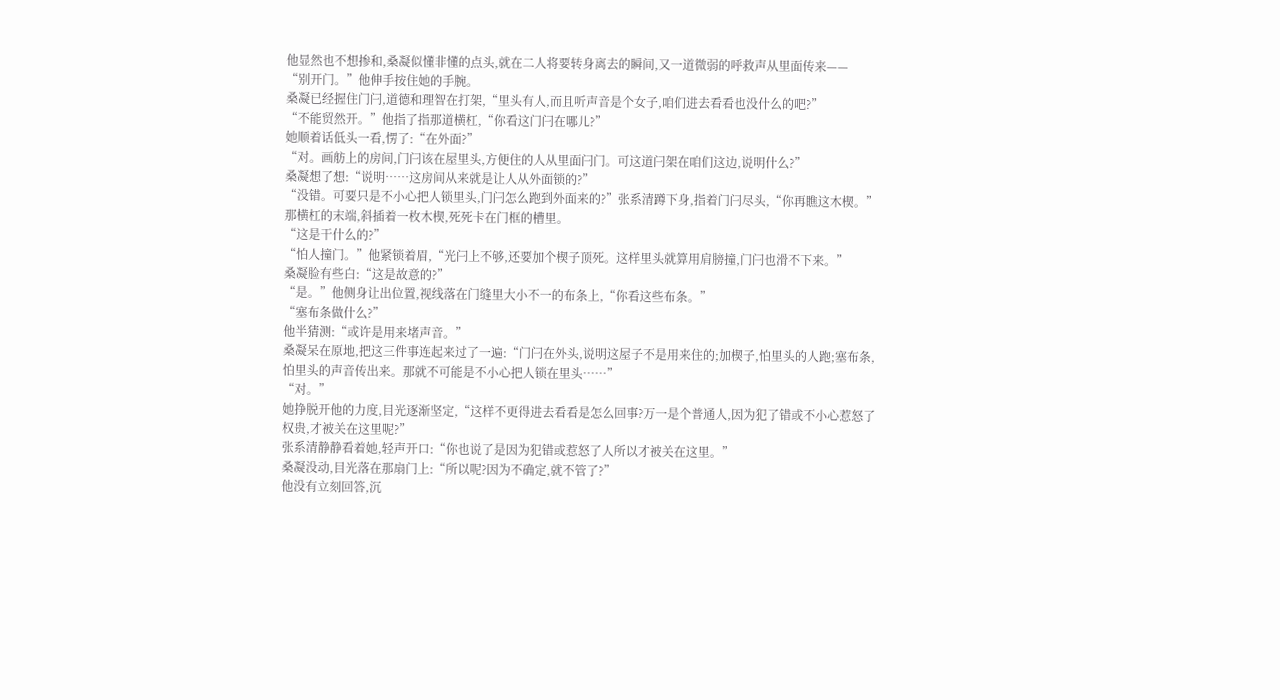他显然也不想掺和,桑凝似懂非懂的点头,就在二人将要转身离去的瞬间,又一道微弱的呼救声从里面传来——
“别开门。”他伸手按住她的手腕。
桑凝已经握住门闩,道德和理智在打架,“里头有人,而且听声音是个女子,咱们进去看看也没什么的吧?”
“不能贸然开。”他指了指那道横杠,“你看这门闩在哪儿?”
她顺着话低头一看,愣了:“在外面?”
“对。画舫上的房间,门闩该在屋里头,方便住的人从里面闩门。可这道闩架在咱们这边,说明什么?”
桑凝想了想:“说明……这房间从来就是让人从外面锁的?”
“没错。可要只是不小心把人锁里头,门闩怎么跑到外面来的?”张系清蹲下身,指着门闩尽头,“你再瞧这木楔。”
那横杠的末端,斜插着一枚木楔,死死卡在门框的槽里。
“这是干什么的?”
“怕人撞门。”他紧锁着眉,“光闩上不够,还要加个楔子顶死。这样里头就算用肩膀撞,门闩也滑不下来。”
桑凝脸有些白:“这是故意的?”
“是。”他侧身让出位置,视线落在门缝里大小不一的布条上,“你看这些布条。”
“塞布条做什么?”
他半猜测:“或许是用来堵声音。”
桑凝呆在原地,把这三件事连起来过了一遍:“门闩在外头,说明这屋子不是用来住的;加楔子,怕里头的人跑;塞布条,怕里头的声音传出来。那就不可能是不小心把人锁在里头……”
“对。”
她挣脱开他的力度,目光逐渐坚定,“这样不更得进去看看是怎么回事?万一是个普通人,因为犯了错或不小心惹怒了权贵,才被关在这里呢?”
张系清静静看着她,轻声开口:“你也说了是因为犯错或惹怒了人所以才被关在这里。”
桑凝没动,目光落在那扇门上:“所以呢?因为不确定,就不管了?”
他没有立刻回答,沉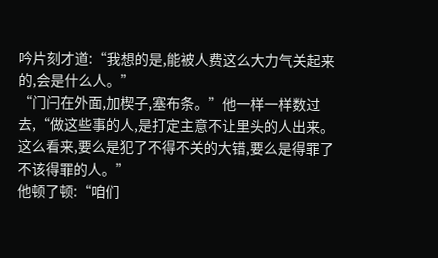吟片刻才道:“我想的是,能被人费这么大力气关起来的,会是什么人。”
“门闩在外面,加楔子,塞布条。”他一样一样数过去,“做这些事的人,是打定主意不让里头的人出来。这么看来,要么是犯了不得不关的大错,要么是得罪了不该得罪的人。”
他顿了顿:“咱们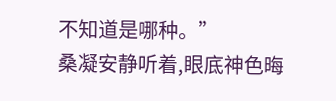不知道是哪种。”
桑凝安静听着,眼底神色晦